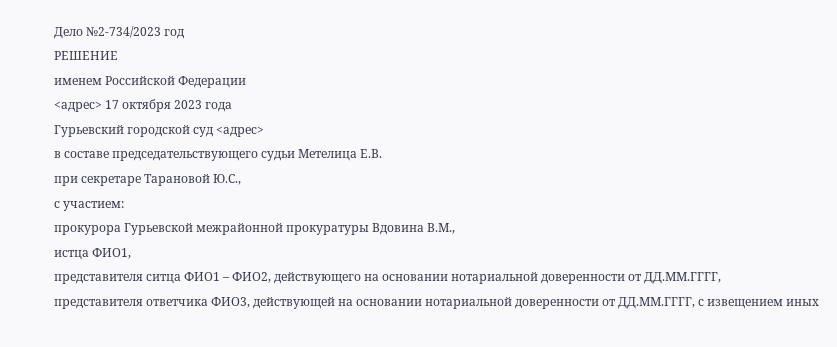Дело №2-734/2023 год
РЕШЕНИЕ
именем Российской Федерации
<адрес> 17 октября 2023 года
Гурьевский городской суд <адрес>
в составе председательствующего судьи Метелица Е.В.
при секретаре Тарановой Ю.С.,
с участием:
прокурора Гурьевской межрайонной прокуратуры Вдовина В.М.,
истца ФИО1,
представителя ситца ФИО1 – ФИО2, действующего на основании нотариальной доверенности от ДД.ММ.ГГГГ,
представителя ответчика ФИО3, действующей на основании нотариальной доверенности от ДД.ММ.ГГГГ, с извещением иных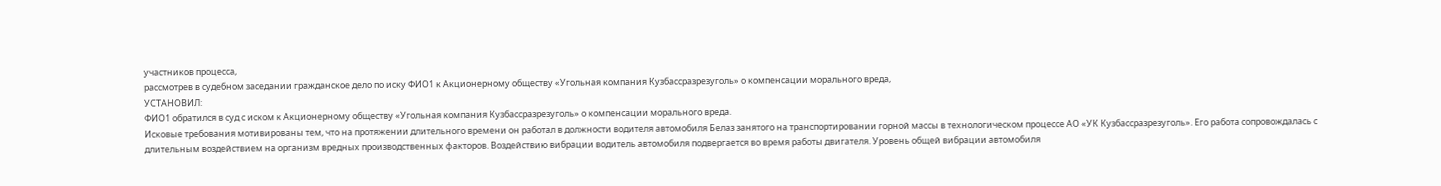участников процесса,
рассмотрев в судебном заседании гражданское дело по иску ФИО1 к Акционерному обществу «Угольная компания Кузбассразрезуголь» о компенсации морального вреда,
УСТАНОВИЛ:
ФИО1 обратился в суд с иском к Акционерному обществу «Угольная компания Кузбассразрезуголь» о компенсации морального вреда.
Исковые требования мотивированы тем, что на протяжении длительного времени он работал в должности водителя автомобиля Белаз занятого на транспортировании горной массы в технологическом процессе АО «УК Кузбассразрезуголь». Его работа сопровождалась с длительным воздействием на организм вредных производственных факторов. Воздействию вибрации водитель автомобиля подвергается во время работы двигателя. Уровень общей вибрации автомобиля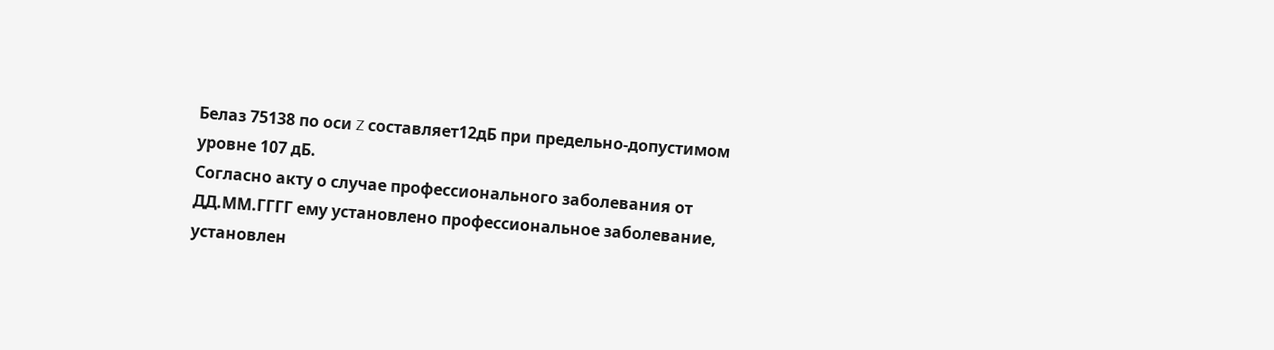Белаз 75138 по оси Z составляет12дБ при предельно-допустимом уровне 107 дБ.
Согласно акту о случае профессионального заболевания от ДД.ММ.ГГГГ ему установлено профессиональное заболевание, установлен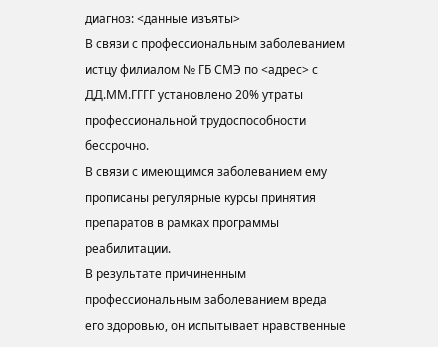диагноз: <данные изъяты>
В связи с профессиональным заболеванием истцу филиалом № ГБ СМЭ по <адрес> с ДД.ММ.ГГГГ установлено 20% утраты профессиональной трудоспособности бессрочно.
В связи с имеющимся заболеванием ему прописаны регулярные курсы принятия препаратов в рамках программы реабилитации.
В результате причиненным профессиональным заболеванием вреда его здоровью, он испытывает нравственные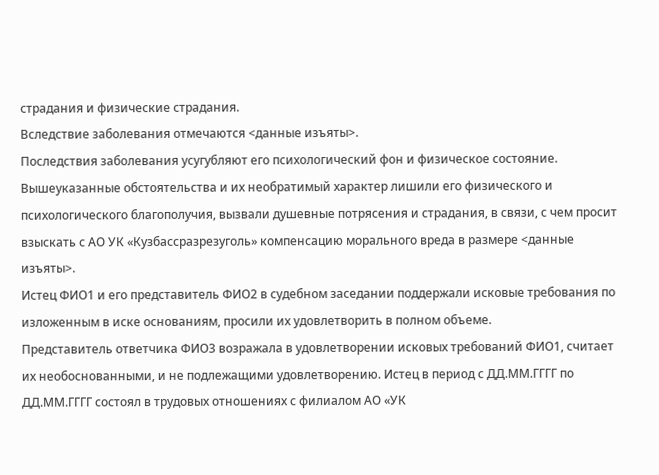страдания и физические страдания.
Вследствие заболевания отмечаются <данные изъяты>.
Последствия заболевания усугубляют его психологический фон и физическое состояние.
Вышеуказанные обстоятельства и их необратимый характер лишили его физического и психологического благополучия, вызвали душевные потрясения и страдания, в связи, с чем просит взыскать с АО УК «Кузбассразрезуголь» компенсацию морального вреда в размере <данные изъяты>.
Истец ФИО1 и его представитель ФИО2 в судебном заседании поддержали исковые требования по изложенным в иске основаниям, просили их удовлетворить в полном объеме.
Представитель ответчика ФИО3 возражала в удовлетворении исковых требований ФИО1, считает их необоснованными, и не подлежащими удовлетворению. Истец в период с ДД.ММ.ГГГГ по ДД.ММ.ГГГГ состоял в трудовых отношениях с филиалом АО «УК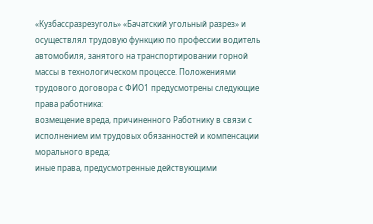«Кузбассразрезуголь» «Бачатский угольный разрез» и осуществлял трудовую функцию по профессии водитель автомобиля, занятого на транспортировании горной массы в технологическом процессе. Положениями трудового договора с ФИО1 предусмотрены следующие права работника:
возмещение вреда, причиненного Работнику в связи с исполнением им трудовых обязанностей и компенсации морального вреда;
иные права, предусмотренные действующими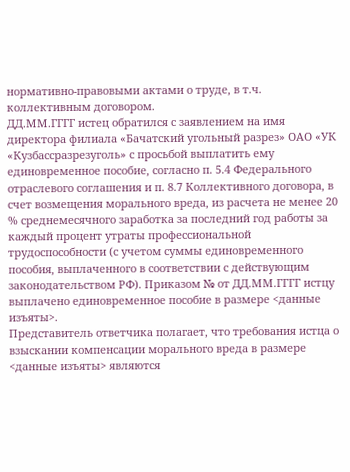нормативно-правовыми актами о труде, в т.ч. коллективным договором.
ДД.ММ.ГГГГ истец обратился с заявлением на имя директора филиала «Бачатский угольный разрез» ОАО «УК «Кузбассразрезуголь» с просьбой выплатить ему единовременное пособие, согласно п. 5.4 Федерального отраслевого соглашения и п. 8.7 Коллективного договора, в счет возмещения морального вреда, из расчета не менее 20 % среднемесячного заработка за последний год работы за каждый процент утраты профессиональной трудоспособности (с учетом суммы единовременного пособия, выплаченного в соответствии с действующим законодательством РФ). Приказом № от ДД.ММ.ГГГГ истцу выплачено единовременное пособие в размере <данные изъяты>.
Представитель ответчика полагает, что требования истца о взыскании компенсации морального вреда в размере <данные изъяты> являются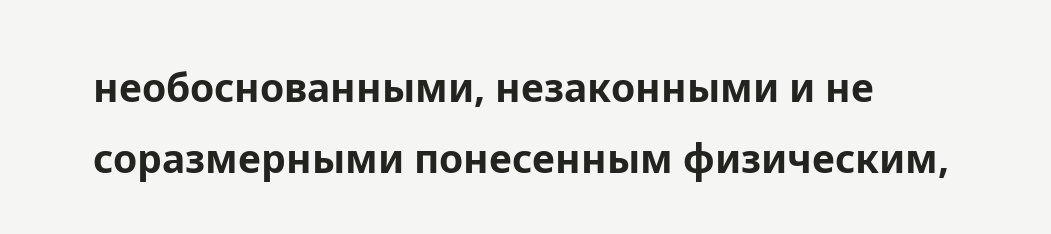необоснованными, незаконными и не соразмерными понесенным физическим,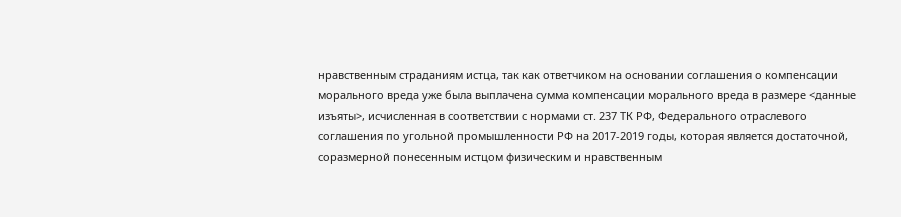нравственным страданиям истца, так как ответчиком на основании соглашения о компенсации морального вреда уже была выплачена сумма компенсации морального вреда в размере <данные изъяты>, исчисленная в соответствии с нормами ст. 237 ТК РФ, Федерального отраслевого соглашения по угольной промышленности РФ на 2017-2019 годы, которая является достаточной, соразмерной понесенным истцом физическим и нравственным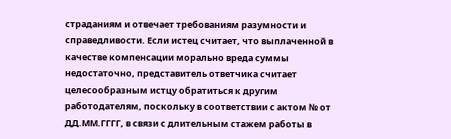страданиям и отвечает требованиям разумности и справедливости. Если истец считает, что выплаченной в качестве компенсации морально вреда суммы недостаточно, представитель ответчика считает целесообразным истцу обратиться к другим работодателям, поскольку в соответствии с актом № от ДД.ММ.ГГГГ, в связи с длительным стажем работы в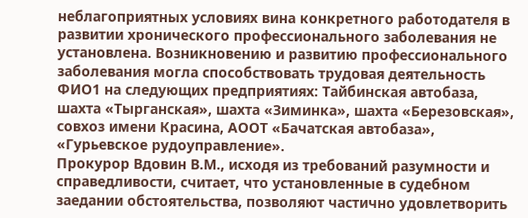неблагоприятных условиях вина конкретного работодателя в развитии хронического профессионального заболевания не установлена. Возникновению и развитию профессионального заболевания могла способствовать трудовая деятельность ФИО1 на следующих предприятиях: Тайбинская автобаза, шахта «Тырганская», шахта «Зиминка», шахта «Березовская», совхоз имени Красина, АООТ «Бачатская автобаза», «Гурьевское рудоуправление».
Прокурор Вдовин В.М., исходя из требований разумности и справедливости, считает, что установленные в судебном заедании обстоятельства, позволяют частично удовлетворить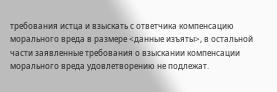требования истца и взыскать с ответчика компенсацию морального вреда в размере <данные изъяты>, в остальной части заявленные требования о взыскании компенсации морального вреда удовлетворению не подлежат.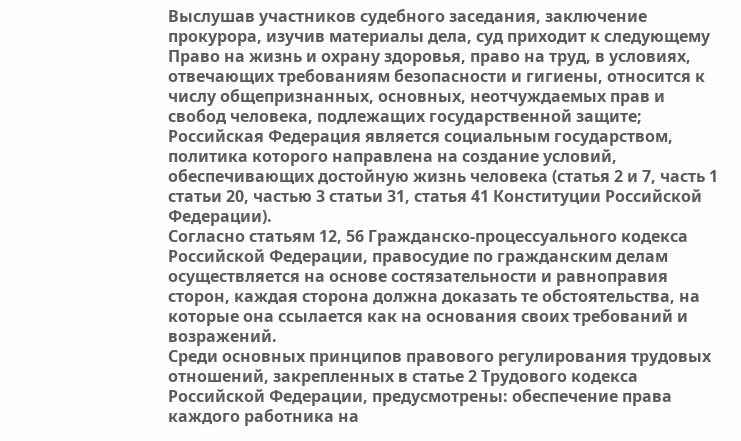Выслушав участников судебного заседания, заключение прокурора, изучив материалы дела, суд приходит к следующему
Право на жизнь и охрану здоровья, право на труд, в условиях, отвечающих требованиям безопасности и гигиены, относится к числу общепризнанных, основных, неотчуждаемых прав и свобод человека, подлежащих государственной защите; Российская Федерация является социальным государством, политика которого направлена на создание условий, обеспечивающих достойную жизнь человека (статья 2 и 7, часть 1 статьи 20, частью 3 статьи 31, статья 41 Конституции Российской Федерации).
Согласно статьям 12, 56 Гражданско-процессуального кодекса Российской Федерации, правосудие по гражданским делам осуществляется на основе состязательности и равноправия сторон, каждая сторона должна доказать те обстоятельства, на которые она ссылается как на основания своих требований и возражений.
Среди основных принципов правового регулирования трудовых отношений, закрепленных в статье 2 Трудового кодекса Российской Федерации, предусмотрены: обеспечение права каждого работника на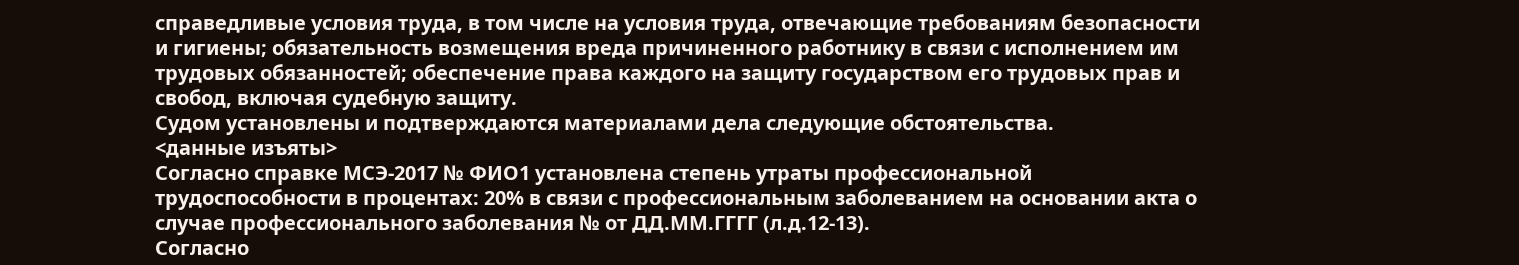справедливые условия труда, в том числе на условия труда, отвечающие требованиям безопасности и гигиены; обязательность возмещения вреда причиненного работнику в связи с исполнением им трудовых обязанностей; обеспечение права каждого на защиту государством его трудовых прав и свобод, включая судебную защиту.
Судом установлены и подтверждаются материалами дела следующие обстоятельства.
<данные изъяты>
Согласно справке МСЭ-2017 № ФИО1 установлена степень утраты профессиональной трудоспособности в процентах: 20% в связи с профессиональным заболеванием на основании акта о случае профессионального заболевания № от ДД.ММ.ГГГГ (л.д.12-13).
Согласно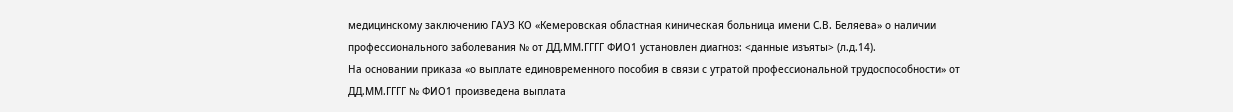медицинскому заключению ГАУЗ КО «Кемеровская областная киническая больница имени С.В. Беляева» о наличии профессионального заболевания № от ДД.ММ.ГГГГ ФИО1 установлен диагноз: <данные изъяты> (л.д.14).
На основании приказа «о выплате единовременного пособия в связи с утратой профессиональной трудоспособности» от ДД.ММ.ГГГГ № ФИО1 произведена выплата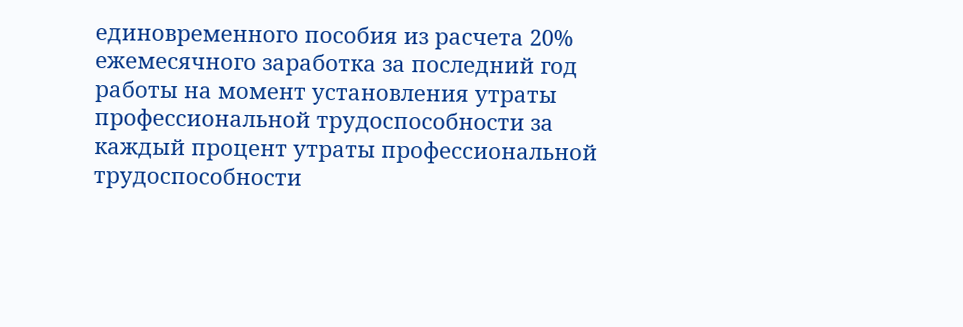единовременного пособия из расчета 20% ежемесячного заработка за последний год работы на момент установления утраты профессиональной трудоспособности за каждый процент утраты профессиональной трудоспособности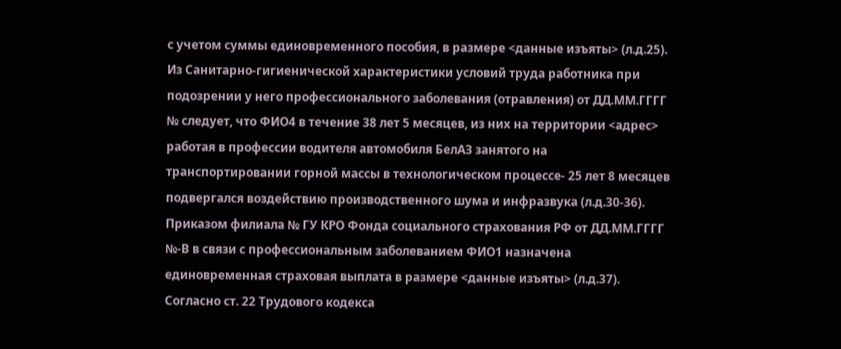с учетом суммы единовременного пособия, в размере <данные изъяты> (л.д.25).
Из Санитарно-гигиенической характеристики условий труда работника при подозрении у него профессионального заболевания (отравления) от ДД.ММ.ГГГГ № следует, что ФИО4 в течение 38 лет 5 месяцев, из них на территории <адрес> работая в профессии водителя автомобиля БелАЗ занятого на транспортировании горной массы в технологическом процессе- 25 лет 8 месяцев подвергался воздействию производственного шума и инфразвука (л.д.30-36).
Приказом филиала № ГУ КРО Фонда социального страхования РФ от ДД.ММ.ГГГГ №-В в связи с профессиональным заболеванием ФИО1 назначена единовременная страховая выплата в размере <данные изъяты> (л.д.37).
Согласно ст. 22 Трудового кодекса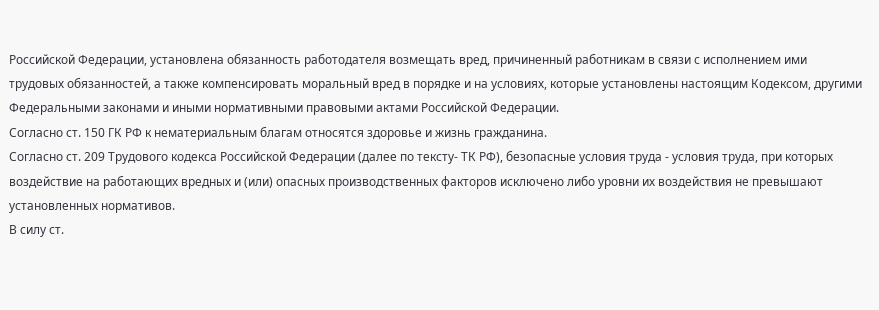Российской Федерации, установлена обязанность работодателя возмещать вред, причиненный работникам в связи с исполнением ими трудовых обязанностей, а также компенсировать моральный вред в порядке и на условиях, которые установлены настоящим Кодексом, другими Федеральными законами и иными нормативными правовыми актами Российской Федерации.
Согласно ст. 150 ГК РФ к нематериальным благам относятся здоровье и жизнь гражданина.
Согласно ст. 209 Трудового кодекса Российской Федерации (далее по тексту- ТК РФ), безопасные условия труда - условия труда, при которых воздействие на работающих вредных и (или) опасных производственных факторов исключено либо уровни их воздействия не превышают установленных нормативов.
В силу ст.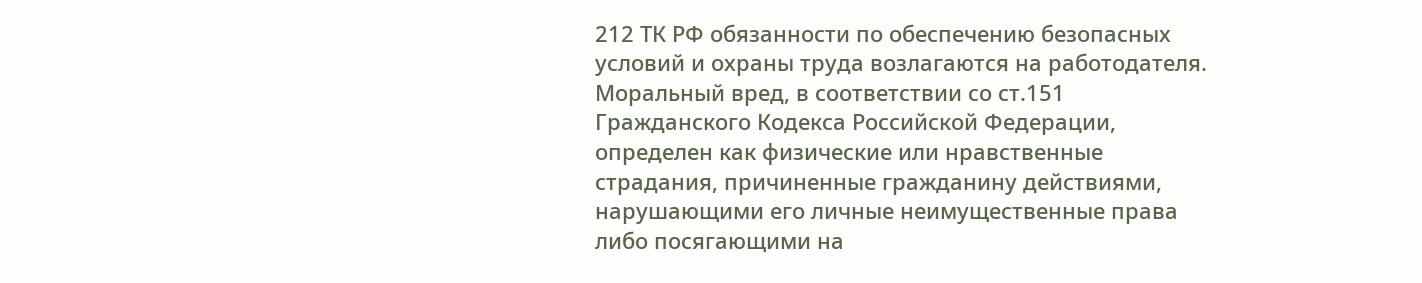212 ТК РФ обязанности по обеспечению безопасных условий и охраны труда возлагаются на работодателя.
Моральный вред, в соответствии со ст.151 Гражданского Кодекса Российской Федерации, определен как физические или нравственные страдания, причиненные гражданину действиями, нарушающими его личные неимущественные права либо посягающими на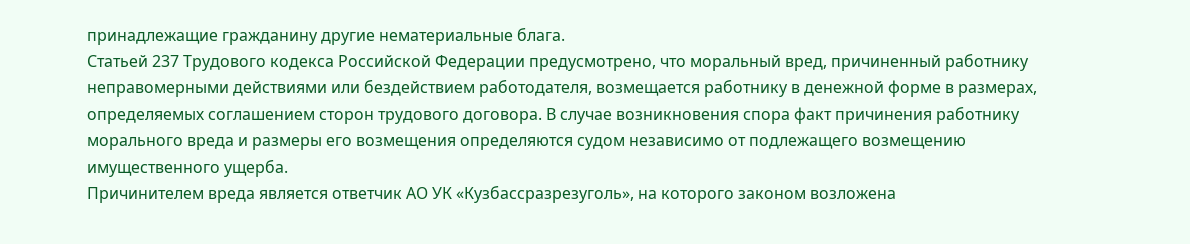принадлежащие гражданину другие нематериальные блага.
Статьей 237 Трудового кодекса Российской Федерации предусмотрено, что моральный вред, причиненный работнику неправомерными действиями или бездействием работодателя, возмещается работнику в денежной форме в размерах, определяемых соглашением сторон трудового договора. В случае возникновения спора факт причинения работнику морального вреда и размеры его возмещения определяются судом независимо от подлежащего возмещению имущественного ущерба.
Причинителем вреда является ответчик АО УК «Кузбассразрезуголь», на которого законом возложена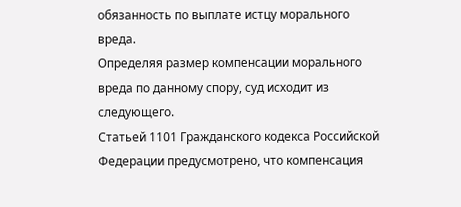обязанность по выплате истцу морального вреда.
Определяя размер компенсации морального вреда по данному спору, суд исходит из следующего.
Статьей 1101 Гражданского кодекса Российской Федерации предусмотрено, что компенсация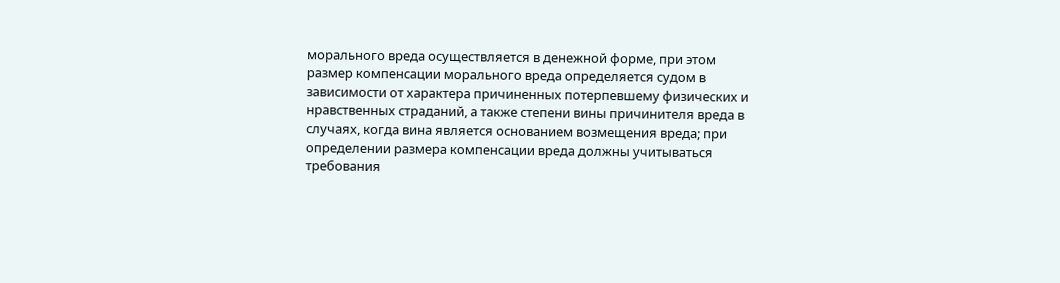морального вреда осуществляется в денежной форме, при этом размер компенсации морального вреда определяется судом в зависимости от характера причиненных потерпевшему физических и нравственных страданий, а также степени вины причинителя вреда в случаях, когда вина является основанием возмещения вреда; при определении размера компенсации вреда должны учитываться требования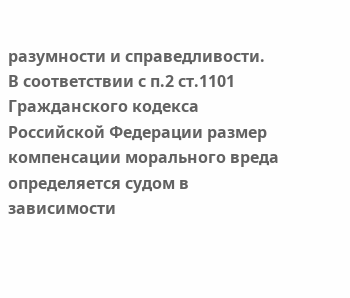разумности и справедливости.
В соответствии с п.2 ст.1101 Гражданского кодекса Российской Федерации размер компенсации морального вреда определяется судом в зависимости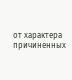от характера причиненных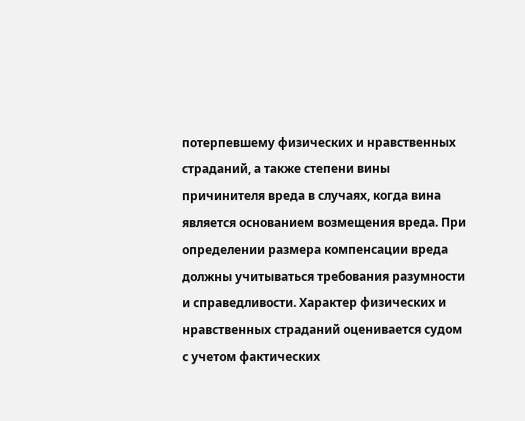потерпевшему физических и нравственных страданий, а также степени вины причинителя вреда в случаях, когда вина является основанием возмещения вреда. При определении размера компенсации вреда должны учитываться требования разумности и справедливости. Характер физических и нравственных страданий оценивается судом с учетом фактических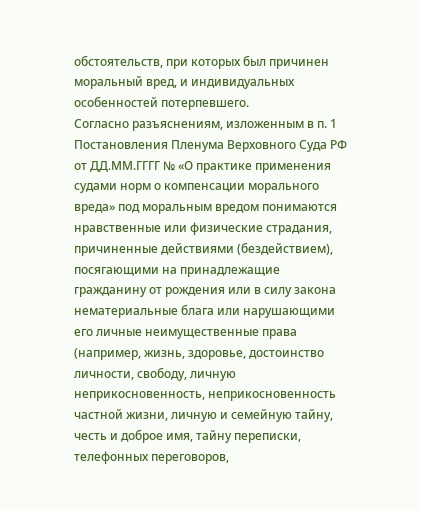обстоятельств, при которых был причинен моральный вред, и индивидуальных особенностей потерпевшего.
Согласно разъяснениям, изложенным в п. 1 Постановления Пленума Верховного Суда РФ от ДД.ММ.ГГГГ № «О практике применения судами норм о компенсации морального вреда» под моральным вредом понимаются нравственные или физические страдания, причиненные действиями (бездействием), посягающими на принадлежащие гражданину от рождения или в силу закона нематериальные блага или нарушающими его личные неимущественные права (например, жизнь, здоровье, достоинство личности, свободу, личную неприкосновенность, неприкосновенность частной жизни, личную и семейную тайну, честь и доброе имя, тайну переписки, телефонных переговоров,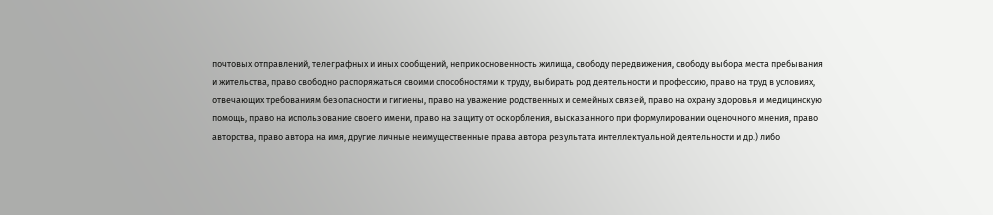почтовых отправлений, телеграфных и иных сообщений, неприкосновенность жилища, свободу передвижения, свободу выбора места пребывания и жительства, право свободно распоряжаться своими способностями к труду, выбирать род деятельности и профессию, право на труд в условиях, отвечающих требованиям безопасности и гигиены, право на уважение родственных и семейных связей, право на охрану здоровья и медицинскую помощь, право на использование своего имени, право на защиту от оскорбления, высказанного при формулировании оценочного мнения, право авторства, право автора на имя, другие личные неимущественные права автора результата интеллектуальной деятельности и др.) либо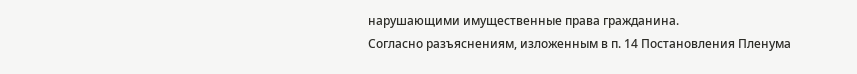нарушающими имущественные права гражданина.
Согласно разъяснениям, изложенным в п. 14 Постановления Пленума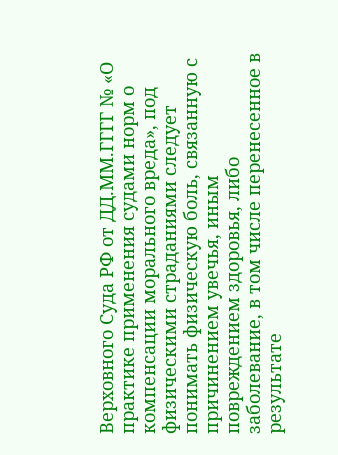Верховного Суда РФ от ДД.ММ.ГГГГ № «О практике применения судами норм о компенсации морального вреда», под физическими страданиями следует понимать физическую боль, связанную с причинением увечья, иным повреждением здоровья, либо заболевание, в том числе перенесенное в результате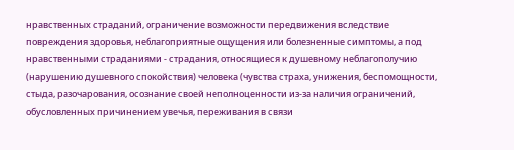нравственных страданий, ограничение возможности передвижения вследствие повреждения здоровья, неблагоприятные ощущения или болезненные симптомы, а под нравственными страданиями - страдания, относящиеся к душевному неблагополучию (нарушению душевного спокойствия) человека (чувства страха, унижения, беспомощности, стыда, разочарования, осознание своей неполноценности из-за наличия ограничений, обусловленных причинением увечья, переживания в связи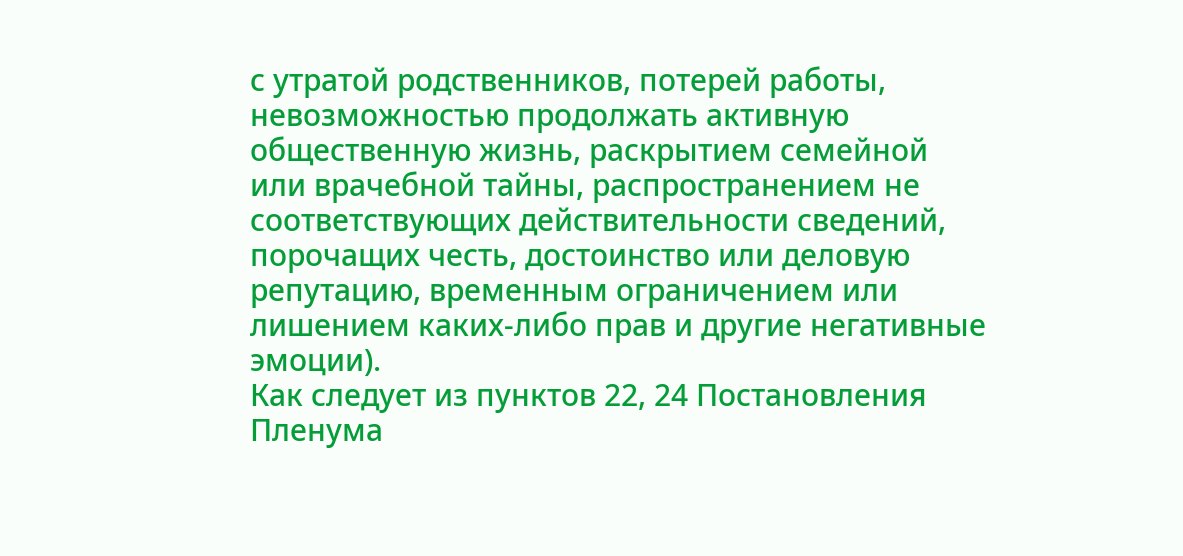с утратой родственников, потерей работы, невозможностью продолжать активную общественную жизнь, раскрытием семейной или врачебной тайны, распространением не соответствующих действительности сведений, порочащих честь, достоинство или деловую репутацию, временным ограничением или лишением каких-либо прав и другие негативные эмоции).
Как следует из пунктов 22, 24 Постановления Пленума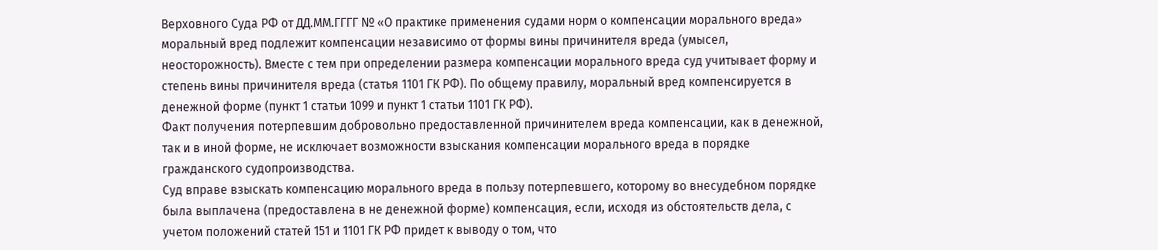Верховного Суда РФ от ДД.ММ.ГГГГ № «О практике применения судами норм о компенсации морального вреда» моральный вред подлежит компенсации независимо от формы вины причинителя вреда (умысел, неосторожность). Вместе с тем при определении размера компенсации морального вреда суд учитывает форму и степень вины причинителя вреда (статья 1101 ГК РФ). По общему правилу, моральный вред компенсируется в денежной форме (пункт 1 статьи 1099 и пункт 1 статьи 1101 ГК РФ).
Факт получения потерпевшим добровольно предоставленной причинителем вреда компенсации, как в денежной, так и в иной форме, не исключает возможности взыскания компенсации морального вреда в порядке гражданского судопроизводства.
Суд вправе взыскать компенсацию морального вреда в пользу потерпевшего, которому во внесудебном порядке была выплачена (предоставлена в не денежной форме) компенсация, если, исходя из обстоятельств дела, с учетом положений статей 151 и 1101 ГК РФ придет к выводу о том, что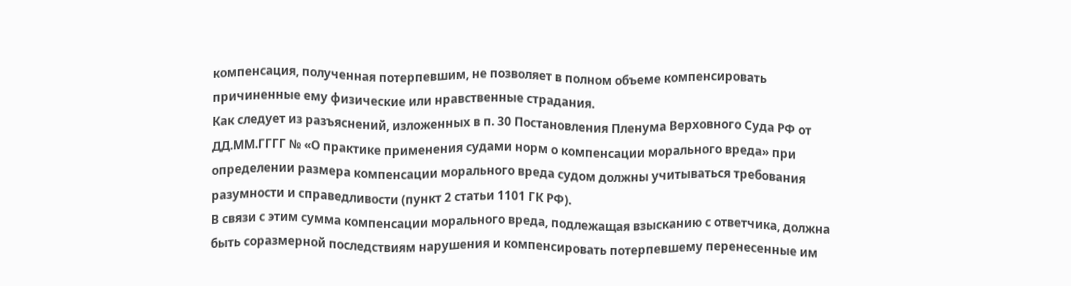компенсация, полученная потерпевшим, не позволяет в полном объеме компенсировать причиненные ему физические или нравственные страдания.
Как следует из разъяснений, изложенных в п. 30 Постановления Пленума Верховного Суда РФ от ДД.ММ.ГГГГ № «О практике применения судами норм о компенсации морального вреда» при определении размера компенсации морального вреда судом должны учитываться требования разумности и справедливости (пункт 2 статьи 1101 ГК РФ).
В связи с этим сумма компенсации морального вреда, подлежащая взысканию с ответчика, должна быть соразмерной последствиям нарушения и компенсировать потерпевшему перенесенные им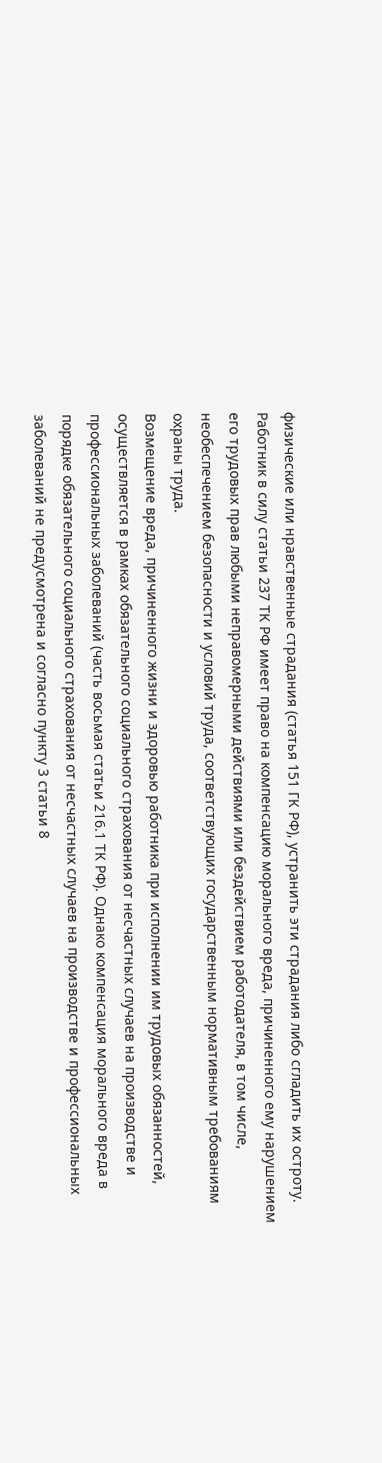физические или нравственные страдания (статья 151 ГК РФ), устранить эти страдания либо сгладить их остроту.
Работник в силу статьи 237 ТК РФ имеет право на компенсацию морального вреда, причиненного ему нарушением его трудовых прав любыми неправомерными действиями или бездействием работодателя, в том числе, необеспечением безопасности и условий труда, соответствующих государственным нормативным требованиям охраны труда.
Возмещение вреда, причиненного жизни и здоровью работника при исполнении им трудовых обязанностей, осуществляется в рамках обязательного социального страхования от несчастных случаев на производстве и профессиональных заболеваний (часть восьмая статьи 216.1 ТК РФ). Однако компенсация морального вреда в порядке обязательного социального страхования от несчастных случаев на производстве и профессиональных заболеваний не предусмотрена и согласно пункту 3 статьи 8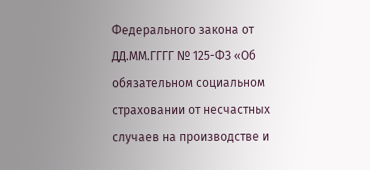Федерального закона от ДД.ММ.ГГГГ № 125-ФЗ «Об обязательном социальном страховании от несчастных случаев на производстве и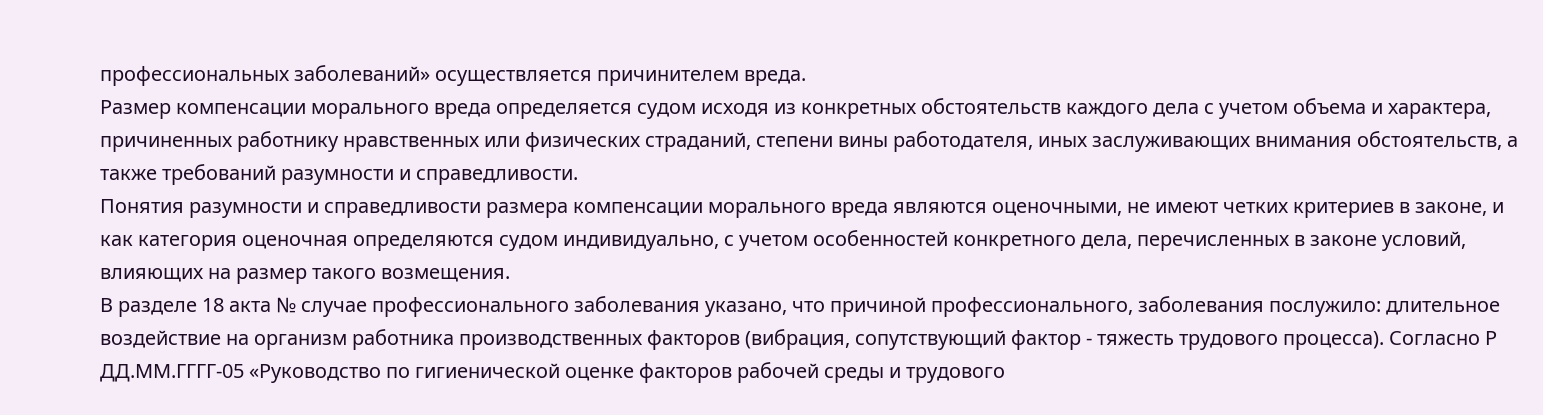профессиональных заболеваний» осуществляется причинителем вреда.
Размер компенсации морального вреда определяется судом исходя из конкретных обстоятельств каждого дела с учетом объема и характера, причиненных работнику нравственных или физических страданий, степени вины работодателя, иных заслуживающих внимания обстоятельств, а также требований разумности и справедливости.
Понятия разумности и справедливости размера компенсации морального вреда являются оценочными, не имеют четких критериев в законе, и как категория оценочная определяются судом индивидуально, с учетом особенностей конкретного дела, перечисленных в законе условий, влияющих на размер такого возмещения.
В разделе 18 акта № случае профессионального заболевания указано, что причиной профессионального, заболевания послужило: длительное воздействие на организм работника производственных факторов (вибрация, сопутствующий фактор - тяжесть трудового процесса). Согласно Р ДД.ММ.ГГГГ-05 «Руководство по гигиенической оценке факторов рабочей среды и трудового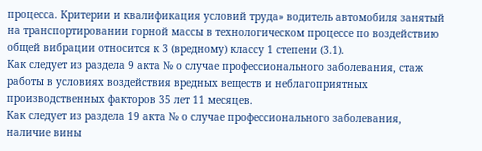процесса. Критерии и квалификация условий труда» водитель автомобиля занятый на транспортировании горной массы в технологическом процессе по воздействию общей вибрации относится к 3 (вредному) классу 1 степени (3.1).
Как следует из раздела 9 акта № о случае профессионального заболевания, стаж работы в условиях воздействия вредных веществ и неблагоприятных производственных факторов 35 лет 11 месяцев.
Как следует из раздела 19 акта № о случае профессионального заболевания, наличие вины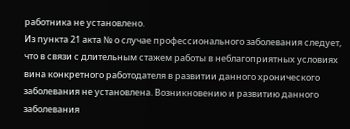работника не установлено.
Из пункта 21 акта № о случае профессионального заболевания следует, что в связи с длительным стажем работы в неблагоприятных условиях вина конкретного работодателя в развитии данного хронического заболевания не установлена. Возникновению и развитию данного заболевания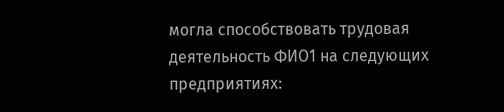могла способствовать трудовая деятельность ФИО1 на следующих предприятиях: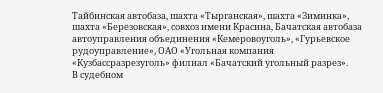Тайбинская автобаза, шахта «Тырганская», шахта «Зиминка», шахта «Березовская», совхоз имени Красина, Бачатская автобаза автоуправления объединения «Кемеровоуголь», «Гурьевское рудоуправление», ОАО «Угольная компания «Кузбассразрезуголь» филиал «Бачатский угольный разрез».
В судебном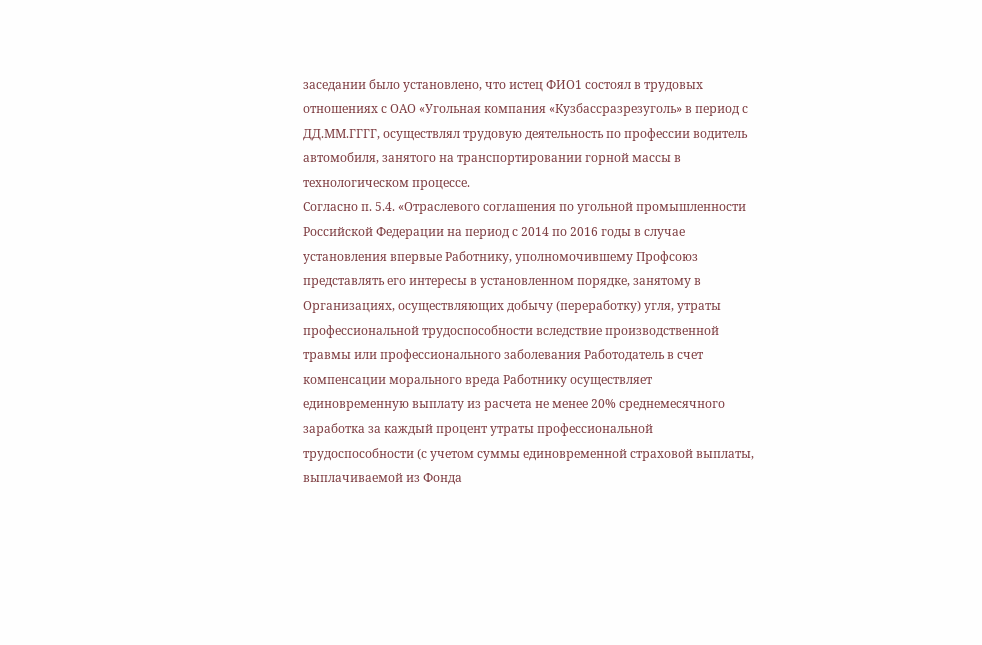заседании было установлено, что истец ФИО1 состоял в трудовых отношениях с ОАО «Угольная компания «Кузбассразрезуголь» в период с ДД.ММ.ГГГГ, осуществлял трудовую деятельность по профессии водитель автомобиля, занятого на транспортировании горной массы в технологическом процессе.
Согласно п. 5.4. «Отраслевого соглашения по угольной промышленности Российской Федерации на период с 2014 по 2016 годы в случае установления впервые Работнику, уполномочившему Профсоюз представлять его интересы в установленном порядке, занятому в Организациях, осуществляющих добычу (переработку) угля, утраты профессиональной трудоспособности вследствие производственной травмы или профессионального заболевания Работодатель в счет компенсации морального вреда Работнику осуществляет единовременную выплату из расчета не менее 20% среднемесячного заработка за каждый процент утраты профессиональной трудоспособности (с учетом суммы единовременной страховой выплаты, выплачиваемой из Фонда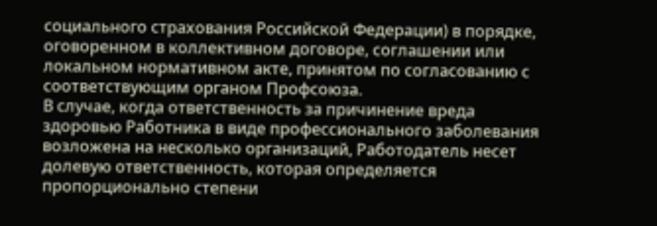социального страхования Российской Федерации) в порядке, оговоренном в коллективном договоре, соглашении или локальном нормативном акте, принятом по согласованию с соответствующим органом Профсоюза.
В случае, когда ответственность за причинение вреда здоровью Работника в виде профессионального заболевания возложена на несколько организаций, Работодатель несет долевую ответственность, которая определяется пропорционально степени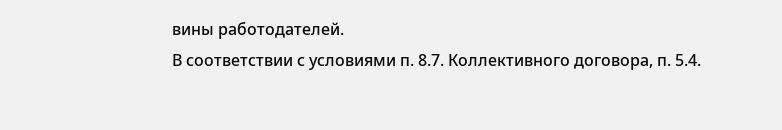вины работодателей.
В соответствии с условиями п. 8.7. Коллективного договора, п. 5.4.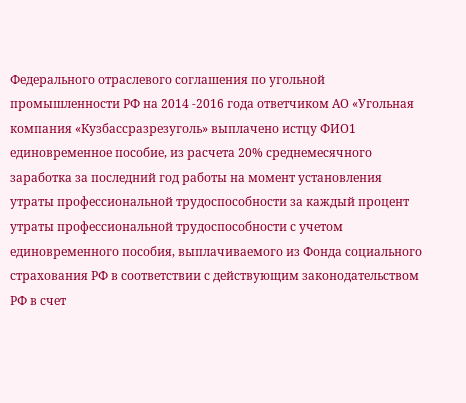Федерального отраслевого соглашения по угольной промышленности РФ на 2014 -2016 года ответчиком АО «Угольная компания «Кузбассразрезуголь» выплачено истцу ФИО1 единовременное пособие, из расчета 20% среднемесячного заработка за последний год работы на момент установления утраты профессиональной трудоспособности за каждый процент утраты профессиональной трудоспособности с учетом единовременного пособия, выплачиваемого из Фонда социального страхования РФ в соответствии с действующим законодательством РФ в счет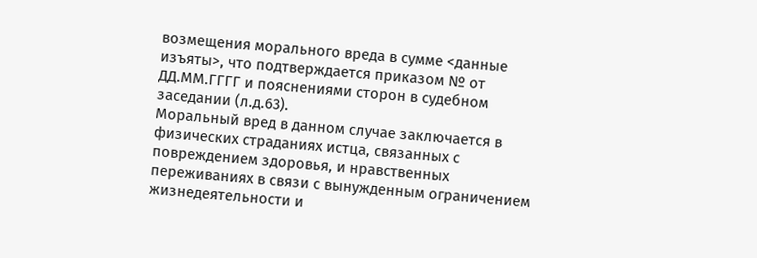возмещения морального вреда в сумме <данные изъяты>, что подтверждается приказом № от ДД.ММ.ГГГГ и пояснениями сторон в судебном заседании (л.д.63).
Моральный вред в данном случае заключается в физических страданиях истца, связанных с повреждением здоровья, и нравственных переживаниях в связи с вынужденным ограничением жизнедеятельности и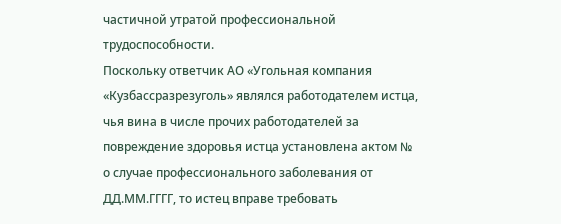частичной утратой профессиональной трудоспособности.
Поскольку ответчик АО «Угольная компания «Кузбассразрезуголь» являлся работодателем истца, чья вина в числе прочих работодателей за повреждение здоровья истца установлена актом № о случае профессионального заболевания от ДД.ММ.ГГГГ, то истец вправе требовать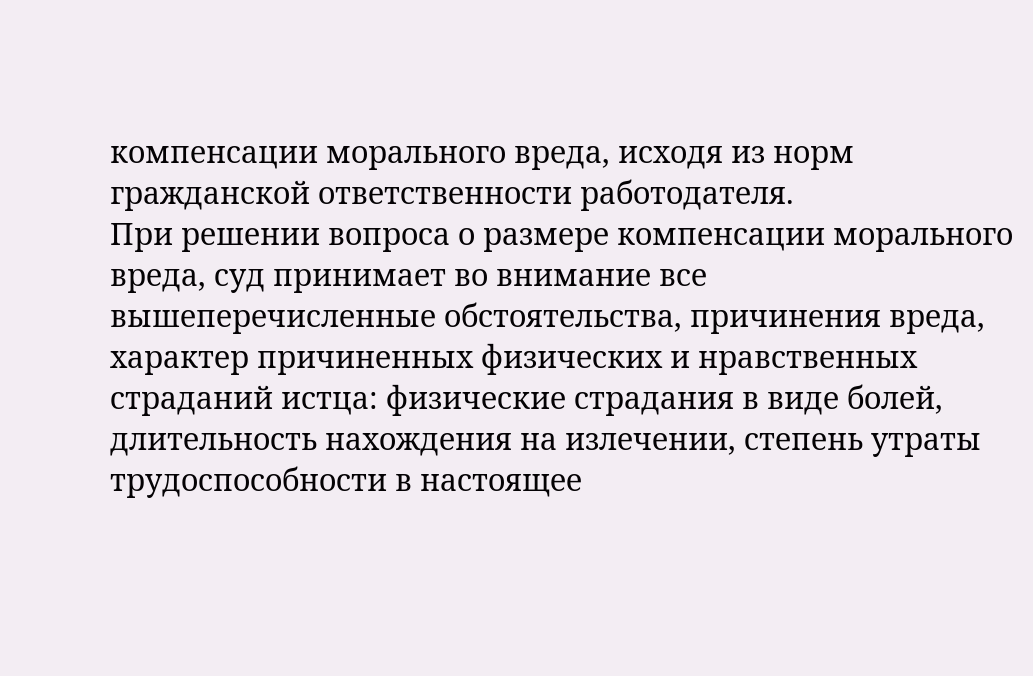компенсации морального вреда, исходя из норм гражданской ответственности работодателя.
При решении вопроса о размере компенсации морального вреда, суд принимает во внимание все вышеперечисленные обстоятельства, причинения вреда, характер причиненных физических и нравственных страданий истца: физические страдания в виде болей, длительность нахождения на излечении, степень утраты трудоспособности в настоящее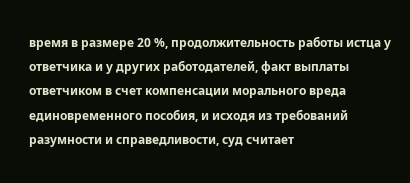время в размере 20 %, продолжительность работы истца у ответчика и у других работодателей, факт выплаты ответчиком в счет компенсации морального вреда единовременного пособия, и исходя из требований разумности и справедливости, суд считает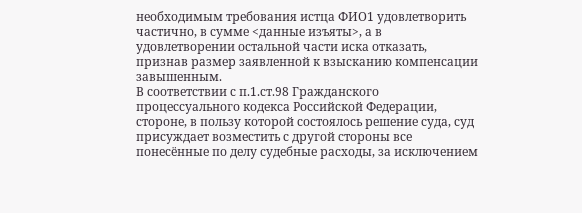необходимым требования истца ФИО1 удовлетворить частично, в сумме <данные изъяты>, а в удовлетворении остальной части иска отказать, признав размер заявленной к взысканию компенсации завышенным.
В соответствии с п.1.ст.98 Гражданского процессуального кодекса Российской Федерации, стороне, в пользу которой состоялось решение суда, суд присуждает возместить с другой стороны все понесённые по делу судебные расходы, за исключением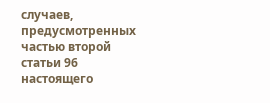случаев, предусмотренных частью второй статьи 96 настоящего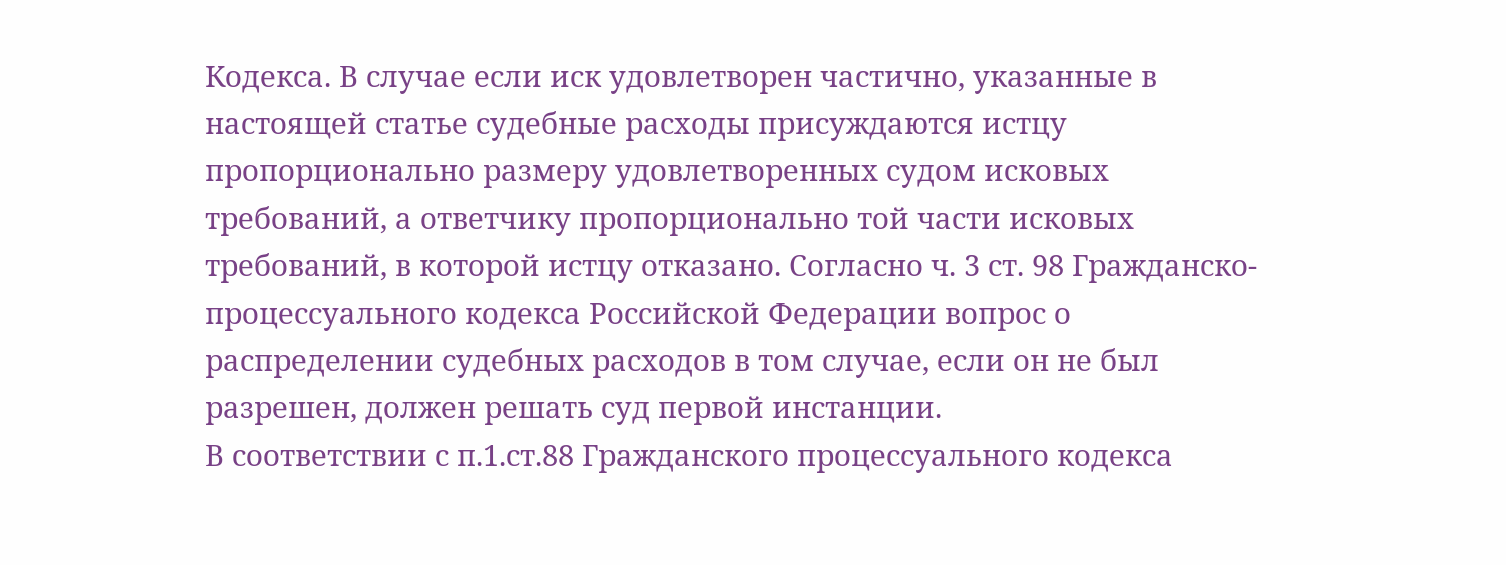Кодекса. В случае если иск удовлетворен частично, указанные в настоящей статье судебные расходы присуждаются истцу пропорционально размеру удовлетворенных судом исковых требований, а ответчику пропорционально той части исковых требований, в которой истцу отказано. Согласно ч. 3 ст. 98 Гражданско-процессуального кодекса Российской Федерации вопрос о распределении судебных расходов в том случае, если он не был разрешен, должен решать суд первой инстанции.
В соответствии с п.1.ст.88 Гражданского процессуального кодекса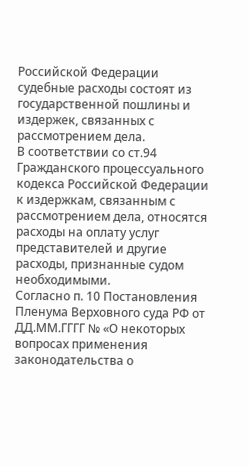Российской Федерации судебные расходы состоят из государственной пошлины и издержек, связанных с рассмотрением дела.
В соответствии со ст.94 Гражданского процессуального кодекса Российской Федерации к издержкам, связанным с рассмотрением дела, относятся расходы на оплату услуг представителей и другие расходы, признанные судом необходимыми.
Согласно п. 10 Постановления Пленума Верховного суда РФ от ДД.ММ.ГГГГ № «О некоторых вопросах применения законодательства о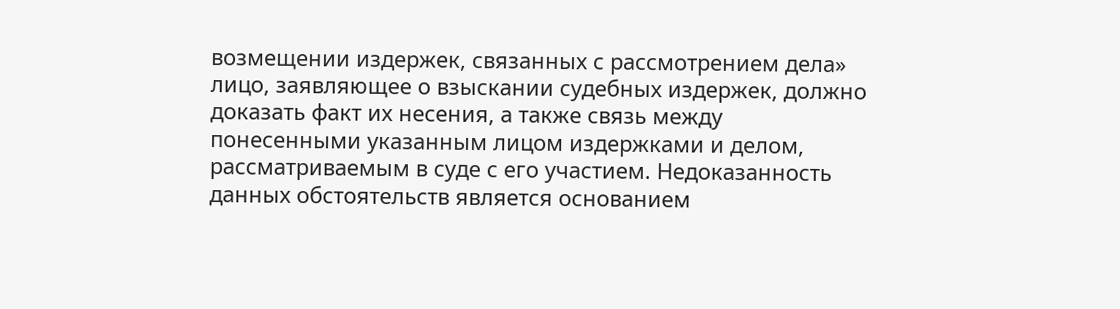возмещении издержек, связанных с рассмотрением дела» лицо, заявляющее о взыскании судебных издержек, должно доказать факт их несения, а также связь между понесенными указанным лицом издержками и делом, рассматриваемым в суде с его участием. Недоказанность данных обстоятельств является основанием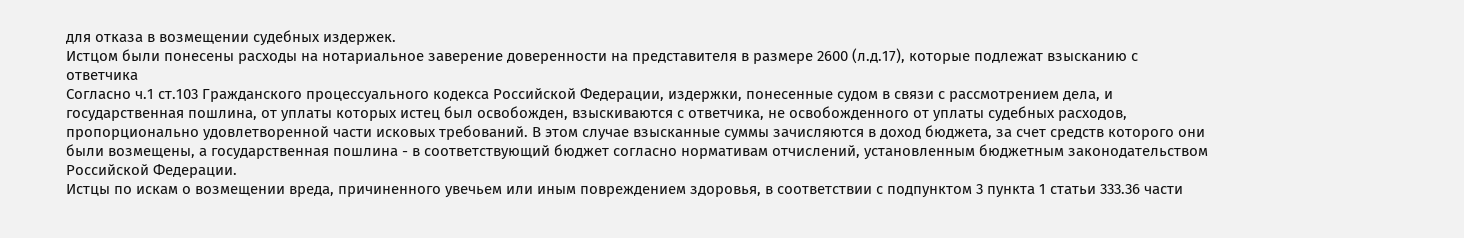для отказа в возмещении судебных издержек.
Истцом были понесены расходы на нотариальное заверение доверенности на представителя в размере 2600 (л.д.17), которые подлежат взысканию с ответчика
Согласно ч.1 ст.103 Гражданского процессуального кодекса Российской Федерации, издержки, понесенные судом в связи с рассмотрением дела, и государственная пошлина, от уплаты которых истец был освобожден, взыскиваются с ответчика, не освобожденного от уплаты судебных расходов, пропорционально удовлетворенной части исковых требований. В этом случае взысканные суммы зачисляются в доход бюджета, за счет средств которого они были возмещены, а государственная пошлина - в соответствующий бюджет согласно нормативам отчислений, установленным бюджетным законодательством Российской Федерации.
Истцы по искам о возмещении вреда, причиненного увечьем или иным повреждением здоровья, в соответствии с подпунктом 3 пункта 1 статьи 333.36 части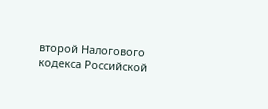второй Налогового кодекса Российской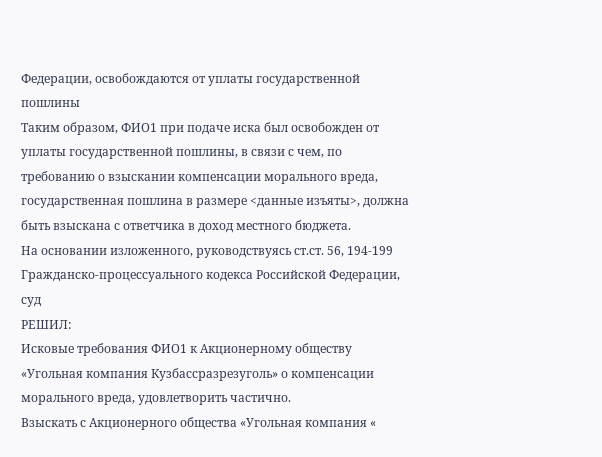Федерации, освобождаются от уплаты государственной пошлины
Таким образом, ФИО1 при подаче иска был освобожден от уплаты государственной пошлины, в связи с чем, по требованию о взыскании компенсации морального вреда, государственная пошлина в размере <данные изъяты>, должна быть взыскана с ответчика в доход местного бюджета.
На основании изложенного, руководствуясь ст.ст. 56, 194-199 Гражданско-процессуального кодекса Российской Федерации, суд
РЕШИЛ:
Исковые требования ФИО1 к Акционерному обществу «Угольная компания Кузбассразрезуголь» о компенсации морального вреда, удовлетворить частично.
Взыскать с Акционерного общества «Угольная компания «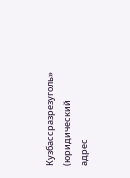Кузбассразрезуголь» (юридический адрес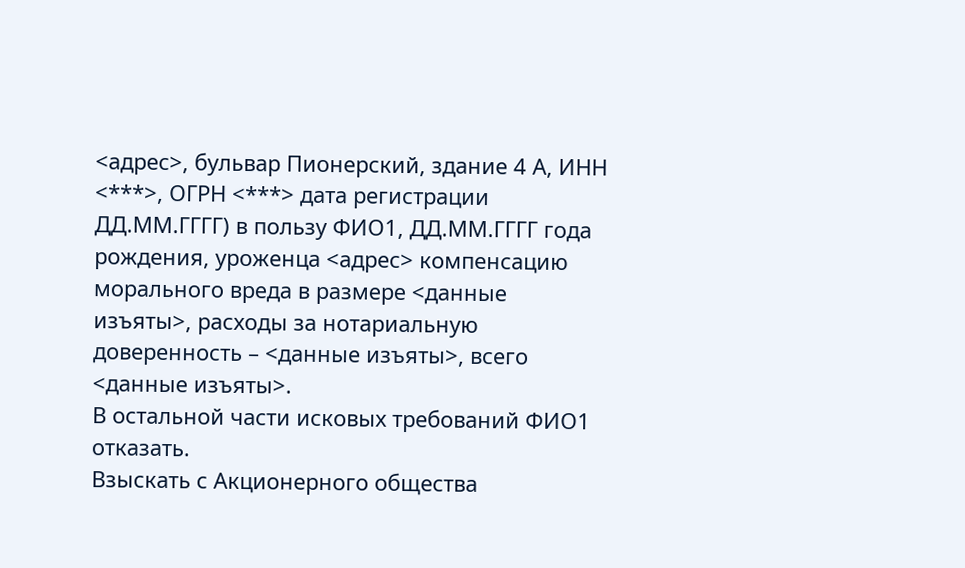<адрес>, бульвар Пионерский, здание 4 А, ИНН <***>, ОГРН <***> дата регистрации ДД.ММ.ГГГГ) в пользу ФИО1, ДД.ММ.ГГГГ года рождения, уроженца <адрес> компенсацию морального вреда в размере <данные изъяты>, расходы за нотариальную доверенность – <данные изъяты>, всего <данные изъяты>.
В остальной части исковых требований ФИО1 отказать.
Взыскать с Акционерного общества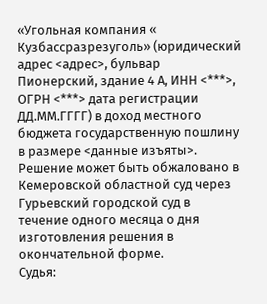«Угольная компания « Кузбассразрезуголь» (юридический адрес <адрес>, бульвар Пионерский, здание 4 А, ИНН <***>, ОГРН <***> дата регистрации ДД.ММ.ГГГГ) в доход местного бюджета государственную пошлину в размере <данные изъяты>.
Решение может быть обжаловано в Кемеровской областной суд через Гурьевский городской суд в течение одного месяца о дня изготовления решения в окончательной форме.
Судья: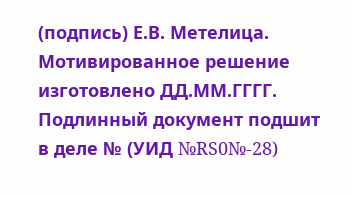(подпись) Е.В. Метелица.
Мотивированное решение изготовлено ДД.ММ.ГГГГ.
Подлинный документ подшит в деле № (УИД №RS0№-28)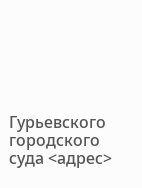Гурьевского городского суда <адрес>